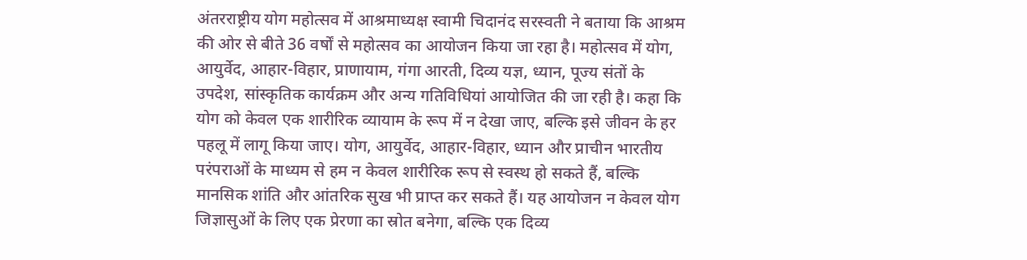अंतरराष्ट्रीय योग महोत्सव में आश्रमाध्यक्ष स्वामी चिदानंद सरस्वती ने बताया कि आश्रम की ओर से बीते 36 वर्षों से महोत्सव का आयोजन किया जा रहा है। महोत्सव में योग, आयुर्वेद, आहार-विहार, प्राणायाम, गंगा आरती, दिव्य यज्ञ, ध्यान, पूज्य संतों के उपदेश, सांस्कृतिक कार्यक्रम और अन्य गतिविधियां आयोजित की जा रही है। कहा कि योग को केवल एक शारीरिक व्यायाम के रूप में न देखा जाए, बल्कि इसे जीवन के हर पहलू में लागू किया जाए। योग, आयुर्वेद, आहार-विहार, ध्यान और प्राचीन भारतीय परंपराओं के माध्यम से हम न केवल शारीरिक रूप से स्वस्थ हो सकते हैं, बल्कि मानसिक शांति और आंतरिक सुख भी प्राप्त कर सकते हैं। यह आयोजन न केवल योग जिज्ञासुओं के लिए एक प्रेरणा का स्रोत बनेगा, बल्कि एक दिव्य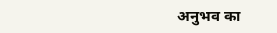अनुभव का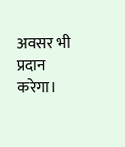अवसर भी प्रदान करेगा।